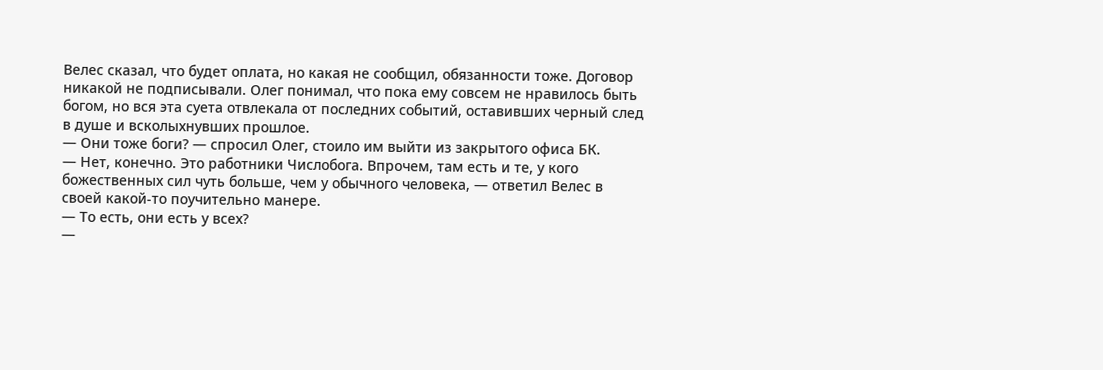Велес сказал, что будет оплата, но какая не сообщил, обязанности тоже. Договор никакой не подписывали. Олег понимал, что пока ему совсем не нравилось быть богом, но вся эта суета отвлекала от последних событий, оставивших черный след в душе и всколыхнувших прошлое.
— Они тоже боги? — спросил Олег, стоило им выйти из закрытого офиса БК.
— Нет, конечно. Это работники Числобога. Впрочем, там есть и те, у кого божественных сил чуть больше, чем у обычного человека, — ответил Велес в своей какой-то поучительно манере.
— То есть, они есть у всех?
—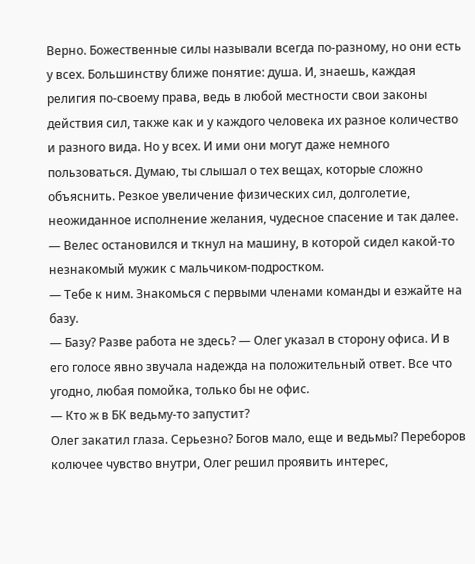Верно. Божественные силы называли всегда по-разному, но они есть у всех. Большинству ближе понятие: душа. И, знаешь, каждая религия по-своему права, ведь в любой местности свои законы действия сил, также как и у каждого человека их разное количество и разного вида. Но у всех. И ими они могут даже немного пользоваться. Думаю, ты слышал о тех вещах, которые сложно объяснить. Резкое увеличение физических сил, долголетие, неожиданное исполнение желания, чудесное спасение и так далее. — Велес остановился и ткнул на машину, в которой сидел какой-то незнакомый мужик с мальчиком-подростком.
— Тебе к ним. Знакомься с первыми членами команды и езжайте на базу.
— Базу? Разве работа не здесь? — Олег указал в сторону офиса. И в его голосе явно звучала надежда на положительный ответ. Все что угодно, любая помойка, только бы не офис.
— Кто ж в БК ведьму-то запустит?
Олег закатил глаза. Серьезно? Богов мало, еще и ведьмы? Переборов колючее чувство внутри, Олег решил проявить интерес,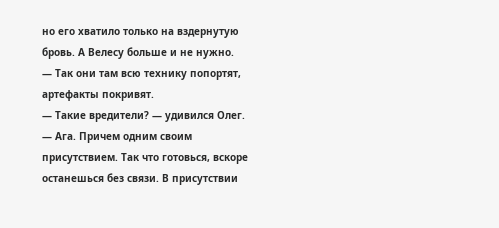но его хватило только на вздернутую бровь. А Велесу больше и не нужно.
— Так они там всю технику попортят, артефакты покривят.
— Такие вредители? — удивился Олег.
— Ага. Причем одним своим присутствием. Так что готовься, вскоре останешься без связи. В присутствии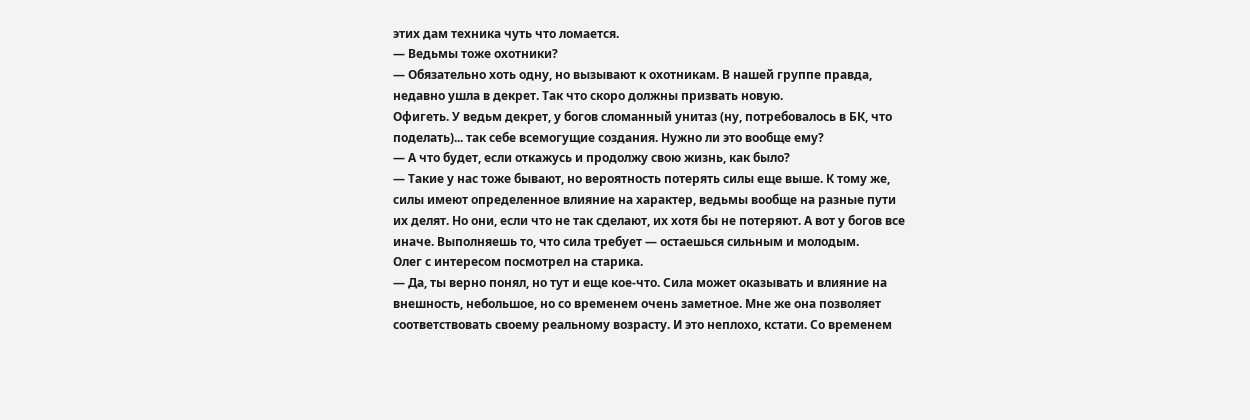этих дам техника чуть что ломается.
— Ведьмы тоже охотники?
— Обязательно хоть одну, но вызывают к охотникам. В нашей группе правда, недавно ушла в декрет. Так что скоро должны призвать новую.
Офигеть. У ведьм декрет, у богов сломанный унитаз (ну, потребовалось в БК, что поделать)... так себе всемогущие создания. Нужно ли это вообще ему?
— А что будет, если откажусь и продолжу свою жизнь, как было?
— Такие у нас тоже бывают, но вероятность потерять силы еще выше. К тому же, силы имеют определенное влияние на характер, ведьмы вообще на разные пути их делят. Но они, если что не так сделают, их хотя бы не потеряют. А вот у богов все иначе. Выполняешь то, что сила требует — остаешься сильным и молодым.
Олег с интересом посмотрел на старика.
— Да, ты верно понял, но тут и еще кое-что. Сила может оказывать и влияние на внешность, небольшое, но со временем очень заметное. Мне же она позволяет соответствовать своему реальному возрасту. И это неплохо, кстати. Со временем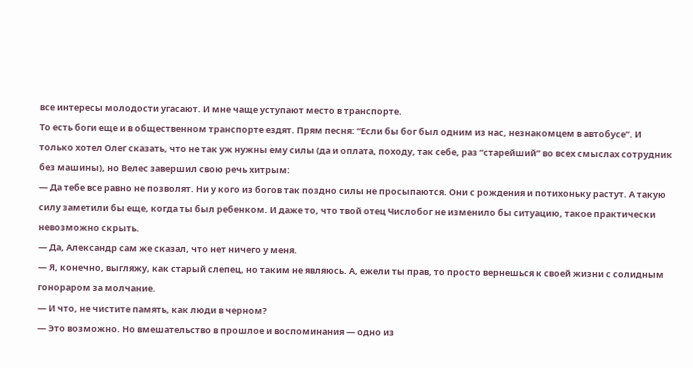все интересы молодости угасают. И мне чаще уступают место в транспорте.
То есть боги еще и в общественном транспорте ездят. Прям песня: “Если бы бог был одним из нас, незнакомцем в автобусе”. И только хотел Олег сказать, что не так уж нужны ему силы (да и оплата, походу, так себе, раз “старейший” во всех смыслах сотрудник без машины), но Велес завершил свою речь хитрым:
— Да тебе все равно не позволят. Ни у кого из богов так поздно силы не просыпаются. Они с рождения и потихоньку растут. А такую силу заметили бы еще, когда ты был ребенком. И даже то, что твой отец Числобог не изменило бы ситуацию, такое практически невозможно скрыть.
— Да, Александр сам же сказал, что нет ничего у меня.
— Я, конечно, выгляжу, как старый слепец, но таким не являюсь. А, ежели ты прав, то просто вернешься к своей жизни с солидным гонораром за молчание.
— И что, не чистите память, как люди в черном?
— Это возможно. Но вмешательство в прошлое и воспоминания — одно из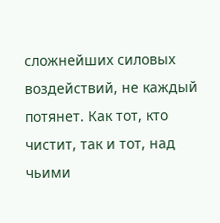сложнейших силовых воздействий, не каждый потянет. Как тот, кто чистит, так и тот, над чьими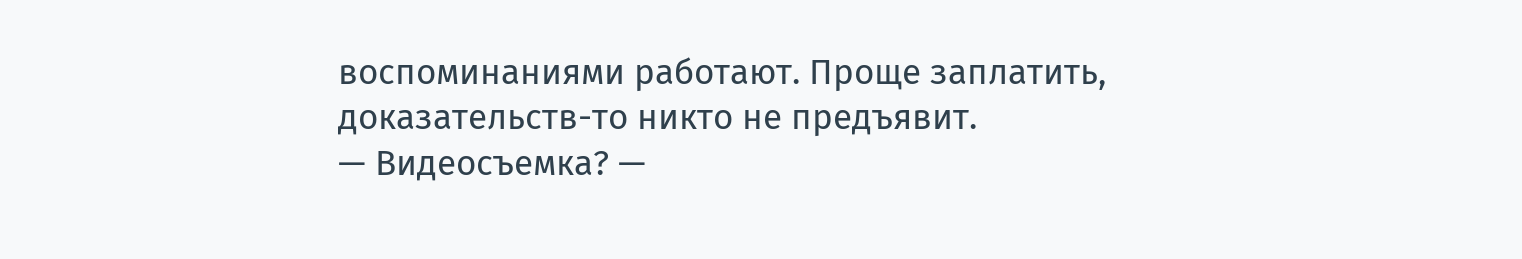воспоминаниями работают. Проще заплатить, доказательств-то никто не предъявит.
— Видеосъемка? —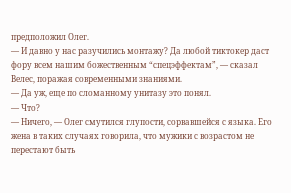предположил Олег.
— И давно у нас разучились монтажу? Да любой тиктокер даст фору всем нашим божественным “спецэффектам”, — сказал Велес, поражая современными знаниями.
— Да уж, еще по сломанному унитазу это понял.
— Что?
— Ничего, — Олег смутился глупости, сорвавшейся с языка. Его жена в таких случаях говорила, что мужики с возрастом не перестают быть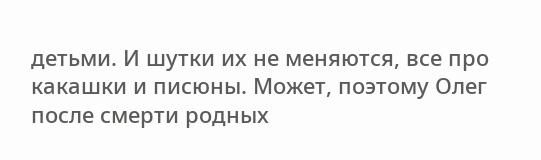детьми. И шутки их не меняются, все про какашки и писюны. Может, поэтому Олег после смерти родных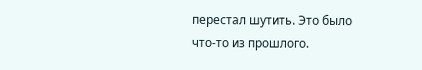перестал шутить. Это было что-то из прошлого.